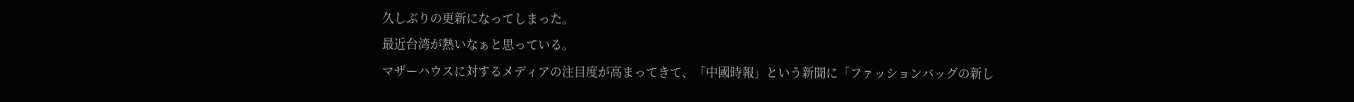久しぶりの更新になってしまった。
最近台湾が熱いなぁと思っている。
マザーハウスに対するメディアの注目度が高まってきて、「中國時報」という新聞に「ファッションバッグの新し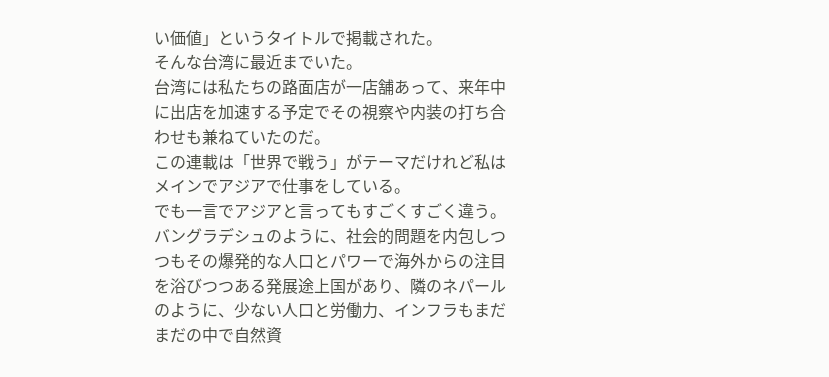い価値」というタイトルで掲載された。
そんな台湾に最近までいた。
台湾には私たちの路面店が一店舗あって、来年中に出店を加速する予定でその視察や内装の打ち合わせも兼ねていたのだ。
この連載は「世界で戦う」がテーマだけれど私はメインでアジアで仕事をしている。
でも一言でアジアと言ってもすごくすごく違う。
バングラデシュのように、社会的問題を内包しつつもその爆発的な人口とパワーで海外からの注目を浴びつつある発展途上国があり、隣のネパールのように、少ない人口と労働力、インフラもまだまだの中で自然資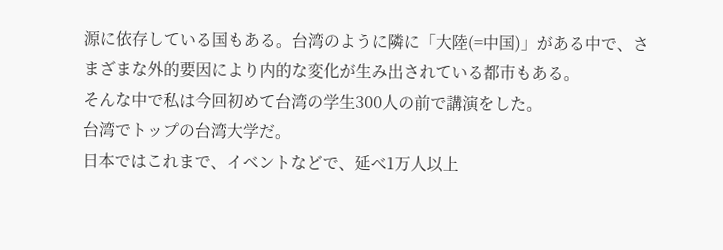源に依存している国もある。台湾のように隣に「大陸(=中国)」がある中で、さまざまな外的要因により内的な変化が生み出されている都市もある。
そんな中で私は今回初めて台湾の学生300人の前で講演をした。
台湾でトップの台湾大学だ。
日本ではこれまで、イベントなどで、延べ1万人以上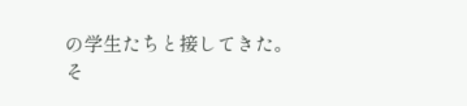の学生たちと接してきた。
そ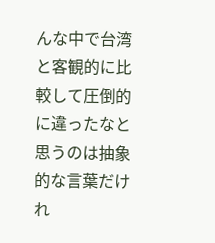んな中で台湾と客観的に比較して圧倒的に違ったなと思うのは抽象的な言葉だけれ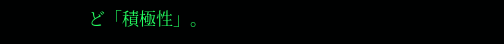ど「積極性」。